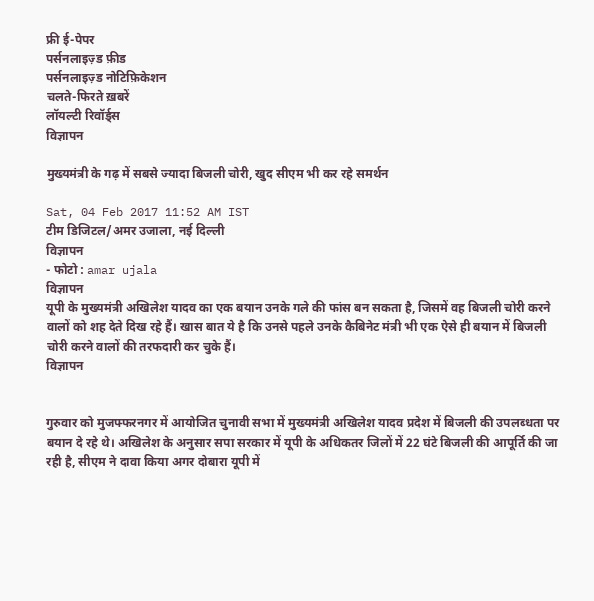फ्री ई-पेपर
पर्सनलाइज़्ड फ़ीड
पर्सनलाइज़्ड नोटिफ़िकेशन
चलते-फिरते ख़बरें
लॉयल्टी रिवॉर्ड्स
विज्ञापन

मुख्यमंत्री के गढ़ में सबसे ज्यादा बिजली चोरी, खुद सीएम भी कर रहे समर्थन

Sat, 04 Feb 2017 11:52 AM IST
टीम डिजिटल/अमर उजाला, नई दिल्ली
विज्ञापन
- फोटो : amar ujala
विज्ञापन
यूपी के मुख्यमंत्री अखिलेश यादव का एक बयान उनके गले की फांस बन सकता है, जिसमें वह बिजली चोरी करने वालों को शह देते दिख रहे हैं। खास बात ये है कि उनसे पहले उनके कैबिनेट मंत्री भी एक ऐसे ही बयान में बिजली चोरी करने वालों की तरफदारी कर चुके हैं।
विज्ञापन


गुरुवार को मुजफ्फरनगर में आयोजित चुनावी सभा में मुख्यमंत्री अखिलेश यादव प्रदेश में बिजली की उपलब्‍धता पर बयान दे रहे थे। अखिलेश के अनुसार सपा सरकार में यूपी के अधिकतर जिलों में 22 घंटे बिजली की आपूर्ति की जा रही है, सीएम ने दावा किया अगर दोबारा यूपी में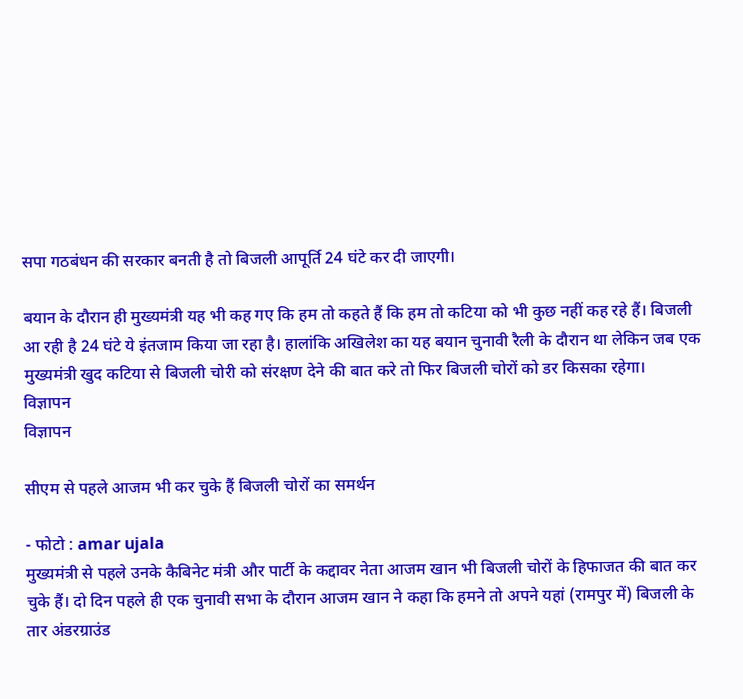सपा गठबंधन की सरकार बनती है तो बिजली आपूर्ति 24 घंटे कर दी जाएगी।

बयान के दौरान ही मुख्यमंत्री यह भी कह गए कि हम तो कहते हैं कि हम तो कटिया को भी कुछ नहीं कह रहे हैं। बिजली आ रही है 24 घंटे ये इंतजाम किया जा रहा है। हालांकि अखिलेश का यह बयान चुनावी रैली के दौरान था लेकिन जब एक मुख्यमंत्री खुद कटिया से बिजली चोरी को संरक्षण देने की बात करे तो फिर बिजली चोरों को डर किसका रहेगा।
विज्ञापन
विज्ञापन

सीएम से पहले आजम भी कर चुके हैं बिजली चोरों का समर्थन

- फोटो : amar ujala
मुख्यमंत्री से पहले उनके कैबिनेट मंत्री और पार्टी के कद्दावर नेता आजम खान भी बिजली चोरों के हिफाजत की बात कर चुके हैं। दो दिन पहले ही एक चुनावी सभा के दौरान आजम खान ने कहा कि हमने तो अपने यहां (रामपुर में) बिजली के तार अंडरग्राउंड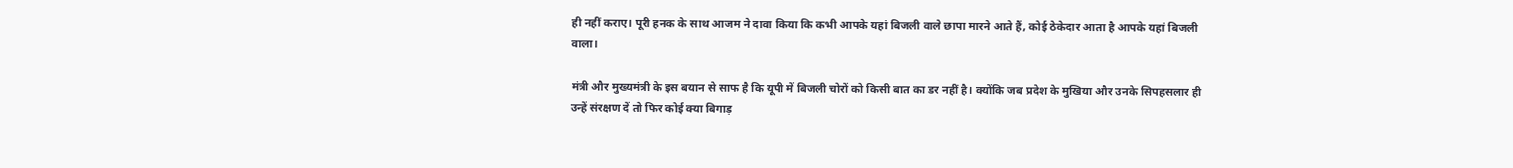ही नहीं कराए। पूरी हनक के साथ आजम ने दावा किया कि कभी आपके यहां बिजली वाले छापा मारने आते हैं, कोई ठेकेदार आता है आपके यहां बिजली वाला।

मंत्री और मुख्यमंत्री के इस बयान से साफ है कि यूपी में बिजली चोरों को किसी बात का डर नहीं है। क्योंकि जब प्रदेश के मुखिया और उनके सिपहसलार ही उन्हें संरक्षण दें तो फिर कोई क्या बिगाड़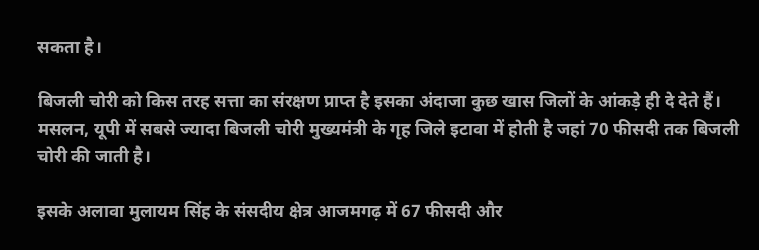सकता है।

बिजली चोरी को किस तरह सत्ता का संरक्षण प्राप्त है इसका अंदाजा कुछ खास जिलों के आंकड़े ही दे देते हैं। मसलन, यूपी में सबसे ज्यादा बिजली चोरी मुख्यमंत्री के गृह जिले इटावा में होती है जहां 70 फीसदी तक बिजली चोरी की जाती है।

इसके अलावा मुलायम सिंह के संसदीय क्षेत्र आजमगढ़ में 67 फीसदी और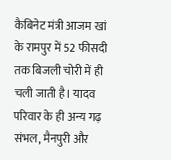कैबिनेट मंत्री आजम खां के रामपुर में 52 फीसदी तक बिजली चोरी में ही चली जाती है। यादव परिवार के ही अन्य गढ़ संभल, मैनपुरी और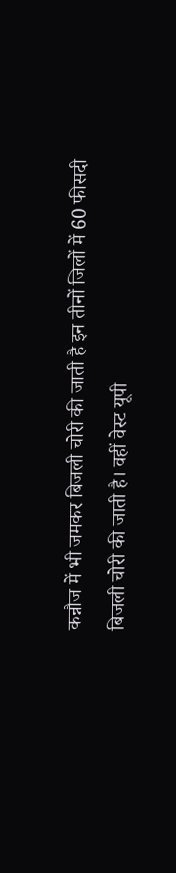कन्नौज में भी जमकर बिजली चोरी की जाती है इन तीनों जिलों में 60 फीसदी बिजली चोरी की जाती है। वहीं वेस्ट यूपी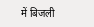में बिजली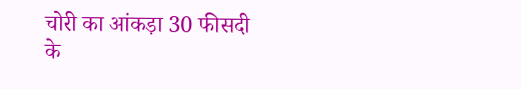चोरी का आंकड़ा 30 फीसदी के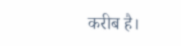करीब है।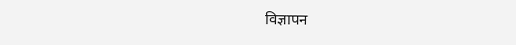विज्ञापन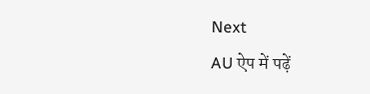Next
AU ऐप में पढ़ें